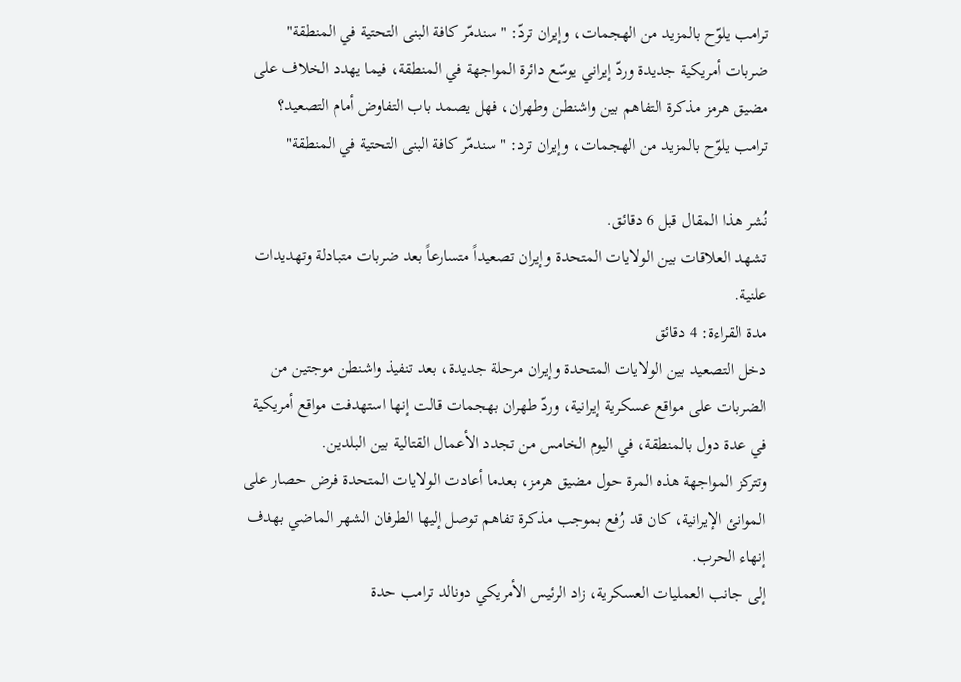ترامب يلوّح بالمزيد من الهجمات، وإيران تردّ: "سندمّر كافة البنى التحتية في المنطقة"
ضربات أمريكية جديدة وردّ إيراني يوسّع دائرة المواجهة في المنطقة، فيما يهدد الخلاف على مضيق هرمز مذكرة التفاهم بين واشنطن وطهران، فهل يصمد باب التفاوض أمام التصعيد؟
ترامب يلوّح بالمزيد من الهجمات، وإيران ترد: "سندمّر كافة البنى التحتية في المنطقة"

نُشر هذا المقال قبل 6 دقائق.
تشهد العلاقات بين الولايات المتحدة وإيران تصعيداً متسارعاً بعد ضربات متبادلة وتهديدات علنية.
مدة القراءة: 4 دقائق
دخل التصعيد بين الولايات المتحدة وإيران مرحلة جديدة، بعد تنفيذ واشنطن موجتين من الضربات على مواقع عسكرية إيرانية، وردّ طهران بهجمات قالت إنها استهدفت مواقع أمريكية في عدة دول بالمنطقة، في اليوم الخامس من تجدد الأعمال القتالية بين البلدين.
وتتركز المواجهة هذه المرة حول مضيق هرمز، بعدما أعادت الولايات المتحدة فرض حصار على الموانئ الإيرانية، كان قد رُفع بموجب مذكرة تفاهم توصل إليها الطرفان الشهر الماضي بهدف إنهاء الحرب.
إلى جانب العمليات العسكرية، زاد الرئيس الأمريكي دونالد ترامب حدة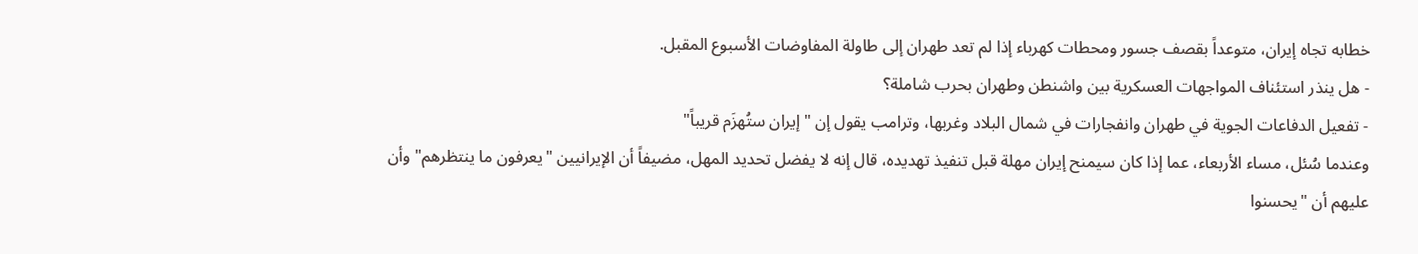خطابه تجاه إيران، متوعداً بقصف جسور ومحطات كهرباء إذا لم تعد طهران إلى طاولة المفاوضات الأسبوع المقبل.
- هل ينذر استئناف المواجهات العسكرية بين واشنطن وطهران بحرب شاملة؟
- تفعيل الدفاعات الجوية في طهران وانفجارات في شمال البلاد وغربها، وترامب يقول إن "إيران ستُهزَم قريباً"
وعندما سُئل، مساء الأربعاء، عما إذا كان سيمنح إيران مهلة قبل تنفيذ تهديده، قال إنه لا يفضل تحديد المهل، مضيفاً أن الإيرانيين "يعرفون ما ينتظرهم" وأن عليهم أن "يحسنوا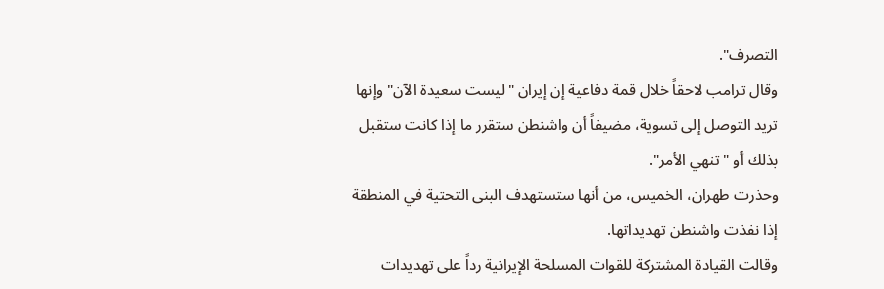التصرف".
وقال ترامب لاحقاً خلال قمة دفاعية إن إيران "ليست سعيدة الآن" وإنها تريد التوصل إلى تسوية، مضيفاً أن واشنطن ستقرر ما إذا كانت ستقبل بذلك أو "تنهي الأمر".
وحذرت طهران، الخميس، من أنها ستستهدف البنى التحتية في المنطقة إذا نفذت واشنطن تهديداتها.
وقالت القيادة المشتركة للقوات المسلحة الإيرانية رداً على تهديدات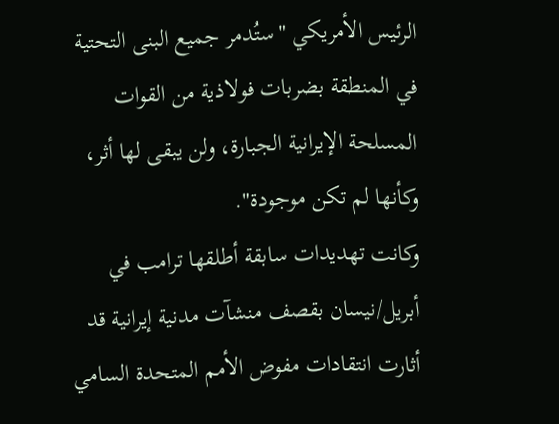الرئيس الأمريكي "ستُدمر جميع البنى التحتية في المنطقة بضربات فولاذية من القوات المسلحة الإيرانية الجبارة، ولن يبقى لها أثر، وكأنها لم تكن موجودة".
وكانت تهديدات سابقة أطلقها ترامب في أبريل/نيسان بقصف منشآت مدنية إيرانية قد أثارت انتقادات مفوض الأمم المتحدة السامي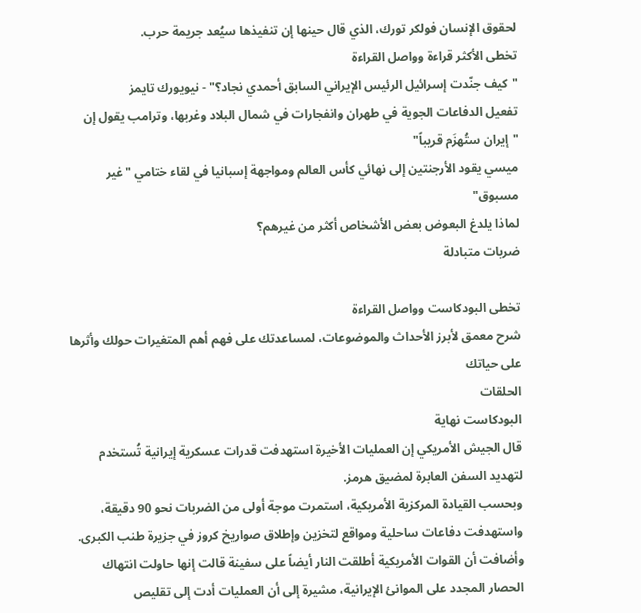لحقوق الإنسان فولكر تورك، الذي قال حينها إن تنفيذها سيُعد جريمة حرب.
تخطى الأكثر قراءة وواصل القراءة
"كيف جنّدت إسرائيل الرئيس الإيراني السابق أحمدي نجاد؟" - نيويورك تايمز
تفعيل الدفاعات الجوية في طهران وانفجارات في شمال البلاد وغربها، وترامب يقول إن "إيران ستُهزَم قريباً"
ميسي يقود الأرجنتين إلى نهائي كأس العالم ومواجهة إسبانيا في لقاء ختامي "غير مسبوق"
لماذا يلدغ البعوض بعض الأشخاص أكثر من غيرهم؟
ضربات متبادلة

تخطى البودكاست وواصل القراءة
شرح معمق لأبرز الأحداث والموضوعات، لمساعدتك على فهم أهم المتغيرات حولك وأثرها على حياتك
الحلقات
البودكاست نهاية
قال الجيش الأمريكي إن العمليات الأخيرة استهدفت قدرات عسكرية إيرانية تُستخدم لتهديد السفن العابرة لمضيق هرمز.
وبحسب القيادة المركزية الأمريكية، استمرت موجة أولى من الضربات نحو 90 دقيقة، واستهدفت دفاعات ساحلية ومواقع لتخزين وإطلاق صواريخ كروز في جزيرة طنب الكبرى.
وأضافت أن القوات الأمريكية أطلقت النار أيضاً على سفينة قالت إنها حاولت انتهاك الحصار المجدد على الموانئ الإيرانية، مشيرة إلى أن العمليات أدت إلى تقليص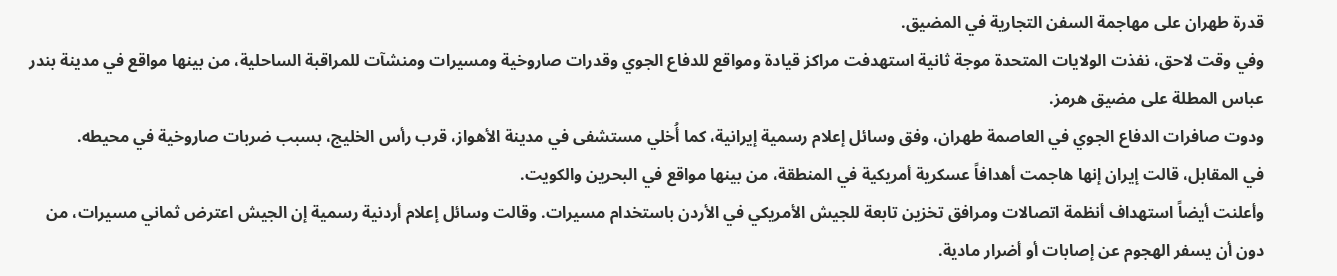قدرة طهران على مهاجمة السفن التجارية في المضيق.
وفي وقت لاحق، نفذت الولايات المتحدة موجة ثانية استهدفت مراكز قيادة ومواقع للدفاع الجوي وقدرات صاروخية ومسيرات ومنشآت للمراقبة الساحلية، من بينها مواقع في مدينة بندر عباس المطلة على مضيق هرمز.
ودوت صافرات الدفاع الجوي في العاصمة طهران، وفق وسائل إعلام رسمية إيرانية، كما أُخلي مستشفى في مدينة الأهواز، قرب رأس الخليج، بسبب ضربات صاروخية في محيطه.
في المقابل، قالت إيران إنها هاجمت أهدافاً عسكرية أمريكية في المنطقة، من بينها مواقع في البحرين والكويت.
وأعلنت أيضاً استهداف أنظمة اتصالات ومرافق تخزين تابعة للجيش الأمريكي في الأردن باستخدام مسيرات. وقالت وسائل إعلام أردنية رسمية إن الجيش اعترض ثماني مسيرات، من دون أن يسفر الهجوم عن إصابات أو أضرار مادية.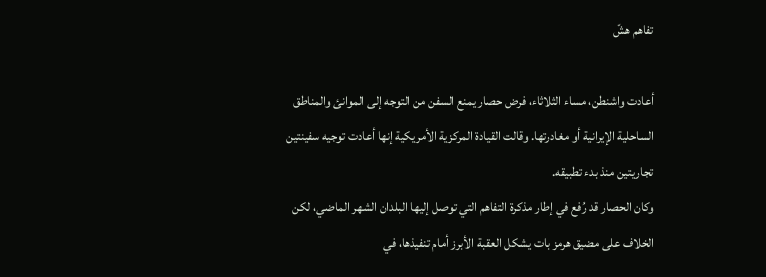تفاهم هشّ

أعادت واشنطن، مساء الثلاثاء، فرض حصار يمنع السفن من التوجه إلى الموانئ والمناطق الساحلية الإيرانية أو مغادرتها. وقالت القيادة المركزية الأمريكية إنها أعادت توجيه سفينتين تجاريتين منذ بدء تطبيقه.
وكان الحصار قد رُفع في إطار مذكرة التفاهم التي توصل إليها البلدان الشهر الماضي، لكن الخلاف على مضيق هرمز بات يشكل العقبة الأبرز أمام تنفيذها، في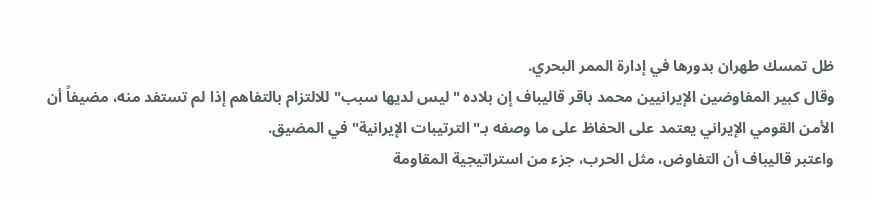ظل تمسك طهران بدورها في إدارة الممر البحري.
وقال كبير المفاوضين الإيرانيين محمد باقر قاليباف إن بلاده "ليس لديها سبب" للالتزام بالتفاهم إذا لم تستفد منه، مضيفاً أن الأمن القومي الإيراني يعتمد على الحفاظ على ما وصفه بـ"الترتيبات الإيرانية" في المضيق.
واعتبر قاليباف أن التفاوض، مثل الحرب، جزء من استراتيجية المقاومة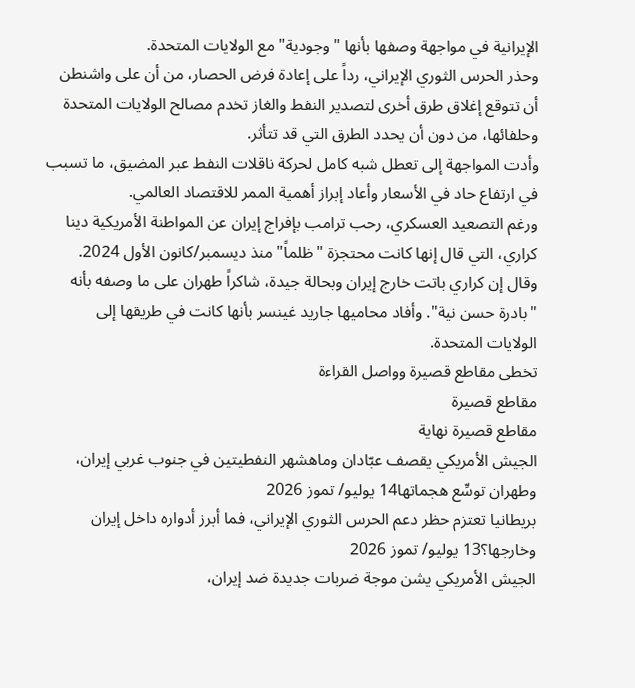الإيرانية في مواجهة وصفها بأنها "وجودية" مع الولايات المتحدة.
وحذر الحرس الثوري الإيراني، رداً على إعادة فرض الحصار، من أن على واشنطن أن تتوقع إغلاق طرق أخرى لتصدير النفط والغاز تخدم مصالح الولايات المتحدة وحلفائها، من دون أن يحدد الطرق التي قد تتأثر.
وأدت المواجهة إلى تعطل شبه كامل لحركة ناقلات النفط عبر المضيق، ما تسبب في ارتفاع حاد في الأسعار وأعاد إبراز أهمية الممر للاقتصاد العالمي.
ورغم التصعيد العسكري، رحب ترامب بإفراج إيران عن المواطنة الأمريكية دينا كراري، التي قال إنها كانت محتجزة "ظلماً" منذ ديسمبر/كانون الأول 2024.
وقال إن كراري باتت خارج إيران وبحالة جيدة، شاكراً طهران على ما وصفه بأنه "بادرة حسن نية". وأفاد محاميها جاريد غينسر بأنها كانت في طريقها إلى الولايات المتحدة.
تخطى مقاطع قصيرة وواصل القراءة
مقاطع قصيرة
مقاطع قصيرة نهاية
الجيش الأمريكي يقصف عبّادان وماهشهر النفطيتين في جنوب غربي إيران، وطهران توسِّع هجماتها14 يوليو/ تموز 2026
بريطانيا تعتزم حظر دعم الحرس الثوري الإيراني، فما أبرز أدواره داخل إيران وخارجها؟13 يوليو/ تموز 2026
الجيش الأمريكي يشن موجة ضربات جديدة ضد إيران،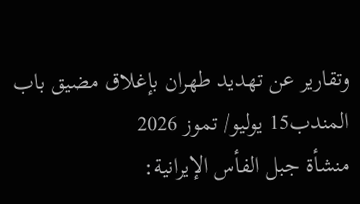وتقارير عن تهديد طهران بإغلاق مضيق باب المندب15 يوليو/ تموز 2026
منشأة جبل الفأس الإيرانية: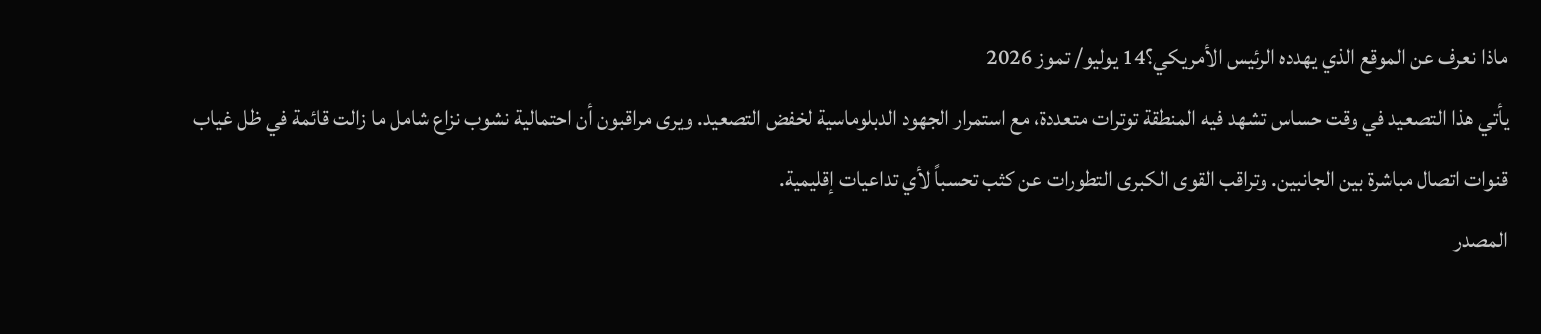ماذا نعرف عن الموقع الذي يهدده الرئيس الأمريكي؟14 يوليو/ تموز 2026
يأتي هذا التصعيد في وقت حساس تشهد فيه المنطقة توترات متعددة، مع استمرار الجهود الدبلوماسية لخفض التصعيد. ويرى مراقبون أن احتمالية نشوب نزاع شامل ما زالت قائمة في ظل غياب قنوات اتصال مباشرة بين الجانبين. وتراقب القوى الكبرى التطورات عن كثب تحسباً لأي تداعيات إقليمية.
المصدر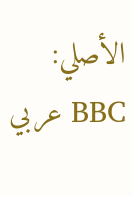الأصلي: BBC عربي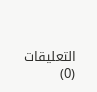التعليقات (0)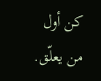كن أول من يعلّق.